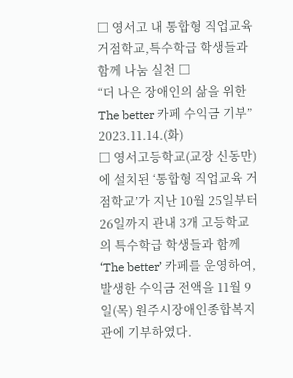□ 영서고 내 통합형 직업교육 거점학교,특수학급 학생들과 함께 나눔 실천 □
“더 나은 장애인의 삶을 위한 The better 카페 수익금 기부”
2023.11.14.(화)
□ 영서고등학교(교장 신동만)에 설치된 ‘통합형 직업교육 거점학교’가 지난 10월 25일부터 26일까지 관내 3개 고등학교의 특수학급 학생들과 함께 ‘The better’ 카페를 운영하여, 발생한 수익금 전액을 11월 9일(목) 원주시장애인종합복지관에 기부하였다.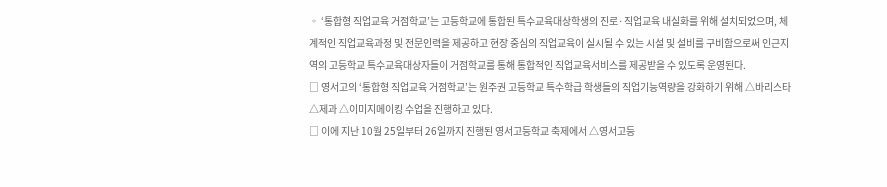◦ ‘통합형 직업교육 거점학교’는 고등학교에 통합된 특수교육대상학생의 진로·직업교육 내실화를 위해 설치되었으며, 체계적인 직업교육과정 및 전문인력을 제공하고 현장 중심의 직업교육이 실시될 수 있는 시설 및 설비를 구비함으로써 인근지역의 고등학교 특수교육대상자들이 거점학교를 통해 통합적인 직업교육서비스를 제공받을 수 있도록 운영된다.
□ 영서고의 ‘통합형 직업교육 거점학교’는 원주권 고등학교 특수학급 학생들의 직업기능역량을 강화하기 위해 △바리스타 △제과 △이미지메이킹 수업을 진행하고 있다.
□ 이에 지난 10월 25일부터 26일까지 진행된 영서고등학교 축제에서 △영서고등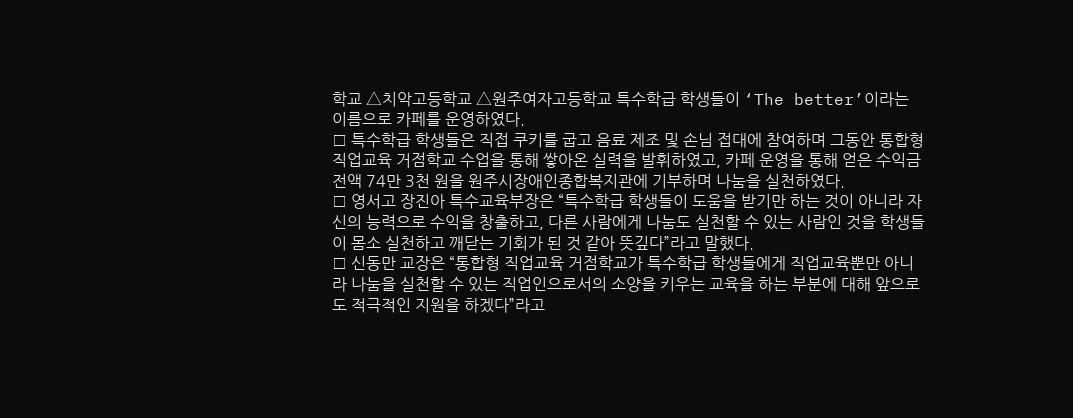학교 △치악고등학교 △원주여자고등학교 특수학급 학생들이 ‘The better’이라는 이름으로 카페를 운영하였다.
□ 특수학급 학생들은 직접 쿠키를 굽고 음료 제조 및 손님 접대에 참여하며 그동안 통합형 직업교육 거점학교 수업을 통해 쌓아온 실력을 발휘하였고, 카페 운영을 통해 얻은 수익금 전액 74만 3천 원을 원주시장애인종합복지관에 기부하며 나눔을 실천하였다.
□ 영서고 장진아 특수교육부장은 “특수학급 학생들이 도움을 받기만 하는 것이 아니라 자신의 능력으로 수익을 창출하고, 다른 사람에게 나눔도 실천할 수 있는 사람인 것을 학생들이 몸소 실천하고 깨닫는 기회가 된 것 같아 뜻깊다”라고 말했다.
□ 신동만 교장은 “통합형 직업교육 거점학교가 특수학급 학생들에게 직업교육뿐만 아니라 나눔을 실천할 수 있는 직업인으로서의 소양을 키우는 교육을 하는 부분에 대해 앞으로도 적극적인 지원을 하겠다”라고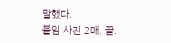말했다.
붙임 사진 2매. 끝.